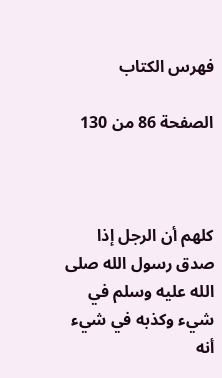فهرس الكتاب

الصفحة 86 من 130



كلهم أن الرجل إذا صدق رسول الله صلى الله عليه وسلم في شيء وكذبه في شيء أنه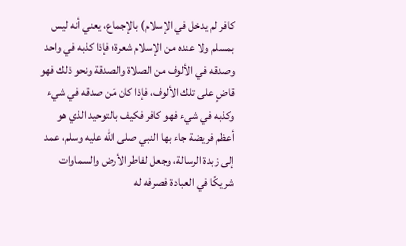كافر لم يدخل في الإسلام) بالإجماع، يعني أنه ليس بمسلم ولا عنده من الإسلام شعرة؛ فإذا كذبه في واحد وصدقه في الألوف من الصلاة والصدقة ونحو ذلك فهو قاضٍ على تلك الألوف، فإذا كان مَن صدقه في شيء وكذبه في شيء فهو كافر فكيف بالتوحيد الذي هو أعظم فريضة جاء بها النبي صلى الله عليه وسلم، عمد إلى زبدة الرسالة، وجعل لفاطر الأرض والسماوات شريكًا في العبادة فصرفه له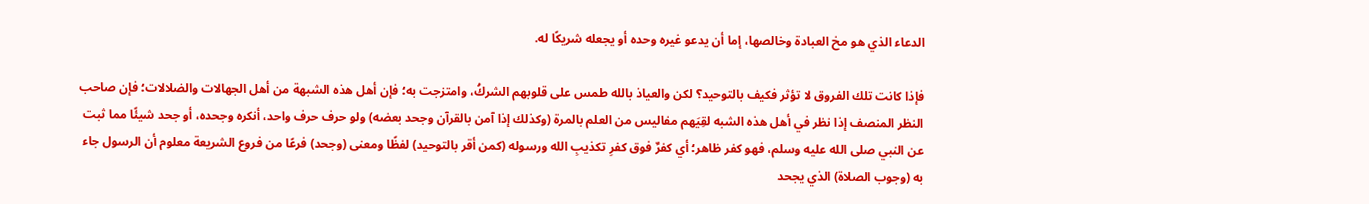الدعاء الذي هو مخ العبادة وخالصها، إما أن يدعو غيره وحده أو يجعله شريكًا له.

فإذا كانت تلك الفروق لا تؤثر فكيف بالتوحيد؟ لكن والعياذ بالله طمس على قلوبهم الشركُ، وامتزجت به؛ فإن أهل هذه الشبهة من أهل الجهالات والضلالات؛ فإن صاحب النظر المنصف إذا نظر في أهل هذه الشبه لقِيَهم مفاليس من العلم بالمرة (وكذلك إذا آمن بالقرآن وجحد بعضه) ولو حرف حرف واحد، أنكره وجحده، أو جحد شيئًا مما ثبت عن النبي صلى الله عليه وسلم، فهو كفر ظاهر؛ أي كفرٌ فوق كفرِ تكذيبِ الله ورسوله (كمن أقر بالتوحيد) لفظًا ومعنى (وجحد) فرعًا من فروع الشريعة معلوم أن الرسول جاء به (وجوب الصلاة) الذي يجحد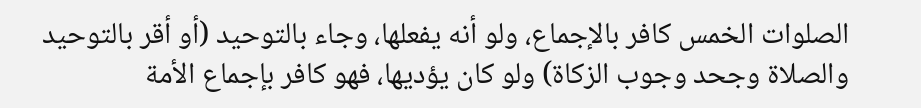الصلوات الخمس كافر بالإجماع، ولو أنه يفعلها، وجاء بالتوحيد (أو أقر بالتوحيد والصلاة وجحد وجوب الزكاة) ولو كان يؤديها، فهو كافر بإجماع الأمة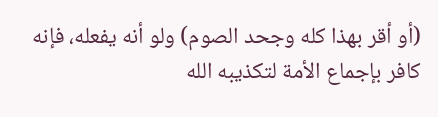(أو أقر بهذا كله وجحد الصوم) ولو أنه يفعله، فإنه كافر بإجماع الأمة لتكذيبه الله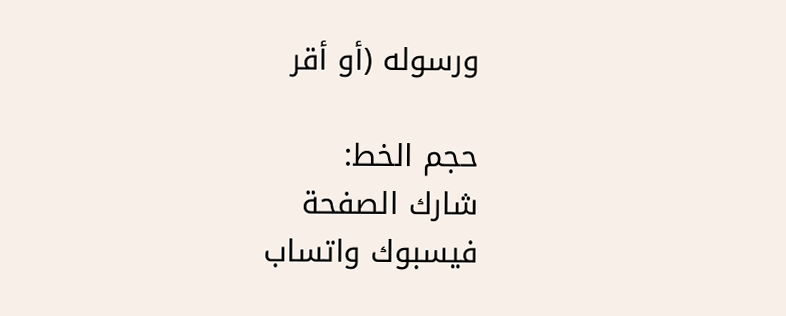ورسوله (أو أقر

حجم الخط:
شارك الصفحة
فيسبوك واتساب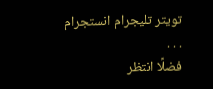تويتر تليجرام انستجرام
. . .
فضلًا انتظر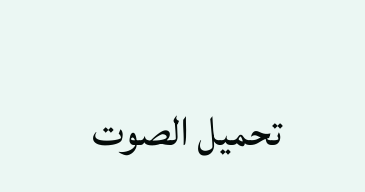تحميل الصوت